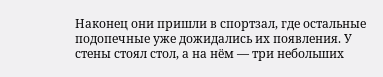Наконец они пришли в спортзал, где остальные подопечные уже дожидались их появления. У стены стоял стол, а на нём — три небольших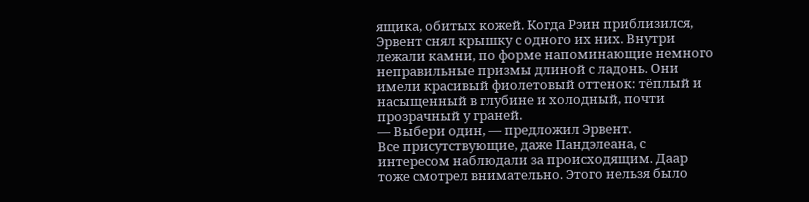ящика, обитых кожей. Когда Рэин приблизился, Эрвент снял крышку с одного их них. Внутри лежали камни, по форме напоминающие немного неправильные призмы длиной с ладонь. Они имели красивый фиолетовый оттенок: тёплый и насыщенный в глубине и холодный, почти прозрачный у граней.
— Выбери один, — предложил Эрвент.
Все присутствующие, даже Пандэлеана, с интересом наблюдали за происходящим. Даар тоже смотрел внимательно. Этого нельзя было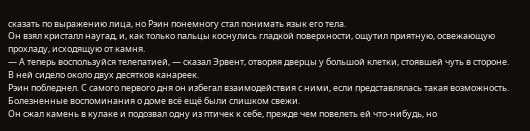сказать по выражению лица, но Рэин понемногу стал понимать язык его тела.
Он взял кристалл наугад, и, как только пальцы коснулись гладкой поверхности, ощутил приятную, освежающую прохладу, исходящую от камня.
— А теперь воспользуйся телепатией, — сказал Эрвент, отворяя дверцы у большой клетки, стоявшей чуть в стороне. В ней сидело около двух десятков канареек.
Рэин побледнел. С самого первого дня он избегал взаимодействия с ними, если представлялась такая возможность. Болезненные воспоминания о доме всё ещё были слишком свежи.
Он сжал камень в кулаке и подозвал одну из птичек к себе, прежде чем повелеть ей что-нибудь, но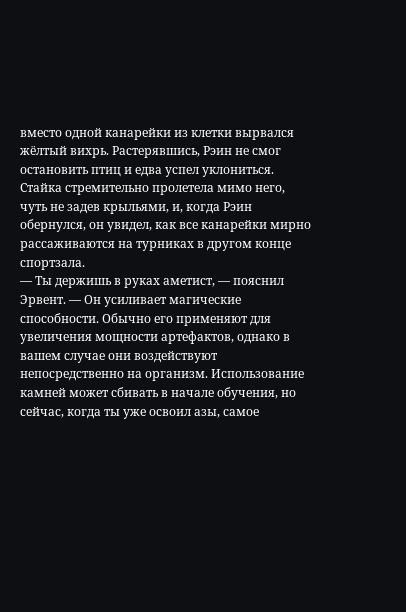вместо одной канарейки из клетки вырвался жёлтый вихрь. Растерявшись, Рэин не смог остановить птиц и едва успел уклониться. Стайка стремительно пролетела мимо него, чуть не задев крыльями, и, когда Рэин обернулся, он увидел, как все канарейки мирно рассаживаются на турниках в другом конце спортзала.
— Ты держишь в руках аметист, — пояснил Эрвент. — Он усиливает магические способности. Обычно его применяют для увеличения мощности артефактов, однако в вашем случае они воздействуют непосредственно на организм. Использование камней может сбивать в начале обучения, но сейчас, когда ты уже освоил азы, самое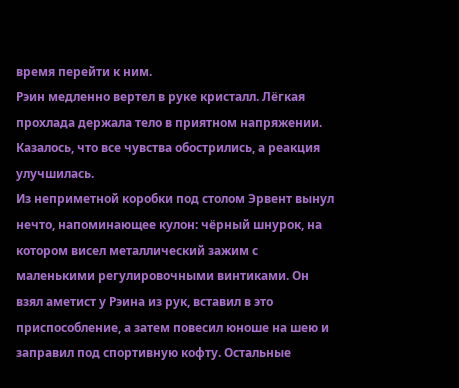время перейти к ним.
Рэин медленно вертел в руке кристалл. Лёгкая прохлада держала тело в приятном напряжении. Казалось, что все чувства обострились, а реакция улучшилась.
Из неприметной коробки под столом Эрвент вынул нечто, напоминающее кулон: чёрный шнурок, на котором висел металлический зажим с маленькими регулировочными винтиками. Он взял аметист у Рэина из рук, вставил в это приспособление, а затем повесил юноше на шею и заправил под спортивную кофту. Остальные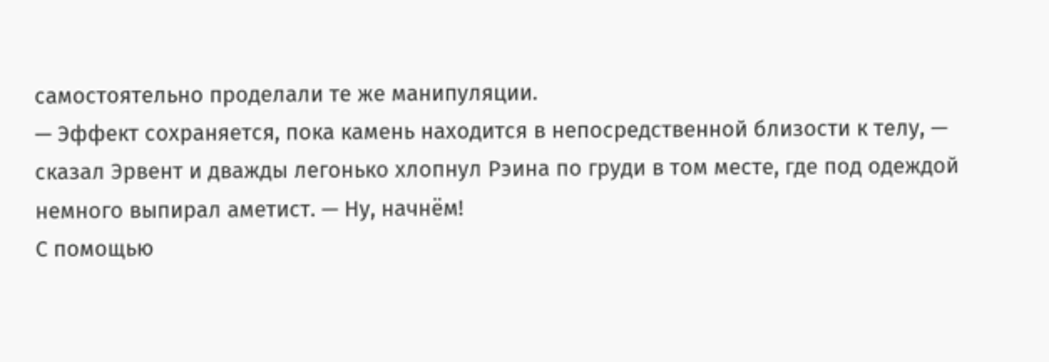самостоятельно проделали те же манипуляции.
— Эффект сохраняется, пока камень находится в непосредственной близости к телу, — сказал Эрвент и дважды легонько хлопнул Рэина по груди в том месте, где под одеждой немного выпирал аметист. — Ну, начнём!
С помощью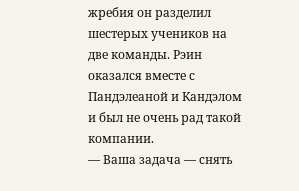жребия он разделил шестерых учеников на две команды. Рэин оказался вместе с Пандэлеаной и Кандэлом и был не очень рад такой компании.
— Ваша задача — снять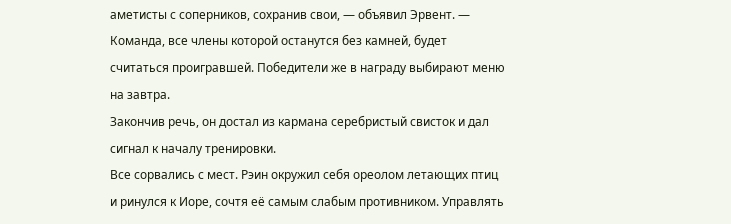аметисты с соперников, сохранив свои, — объявил Эрвент. — Команда, все члены которой останутся без камней, будет считаться проигравшей. Победители же в награду выбирают меню на завтра.
Закончив речь, он достал из кармана серебристый свисток и дал сигнал к началу тренировки.
Все сорвались с мест. Рэин окружил себя ореолом летающих птиц и ринулся к Иоре, сочтя её самым слабым противником. Управлять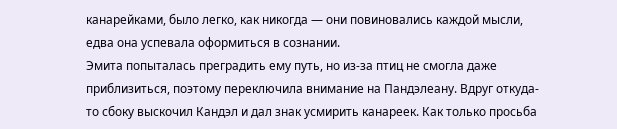канарейками, было легко, как никогда — они повиновались каждой мысли, едва она успевала оформиться в сознании.
Эмита попыталась преградить ему путь, но из-за птиц не смогла даже приблизиться, поэтому переключила внимание на Пандэлеану. Вдруг откуда-то сбоку выскочил Кандэл и дал знак усмирить канареек. Как только просьба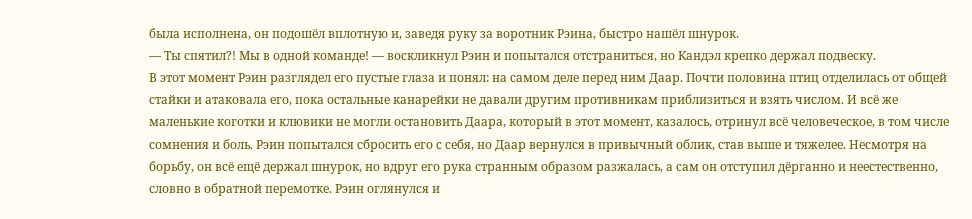была исполнена, он подошёл вплотную и, заведя руку за воротник Рэина, быстро нашёл шнурок.
— Ты спятил?! Мы в одной команде! — воскликнул Рэин и попытался отстраниться, но Кандэл крепко держал подвеску.
В этот момент Рэин разглядел его пустые глаза и понял: на самом деле перед ним Даар. Почти половина птиц отделилась от общей стайки и атаковала его, пока остальные канарейки не давали другим противникам приблизиться и взять числом. И всё же маленькие коготки и клювики не могли остановить Даара, который в этот момент, казалось, отринул всё человеческое, в том числе сомнения и боль. Рэин попытался сбросить его с себя, но Даар вернулся в привычный облик, став выше и тяжелее. Несмотря на борьбу, он всё ещё держал шнурок, но вдруг его рука странным образом разжалась, а сам он отступил дёрганно и неестественно, словно в обратной перемотке. Рэин оглянулся и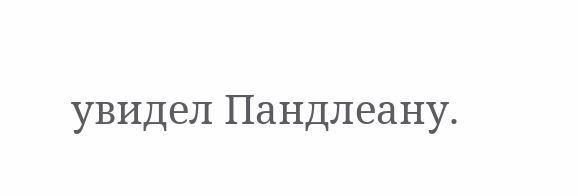увидел Пандлеану.